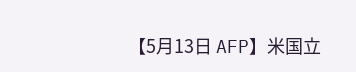【5月13日 AFP】米国立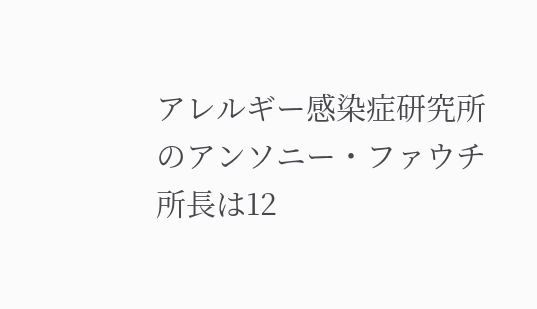アレルギー感染症研究所のアンソニー・ファウチ所長は12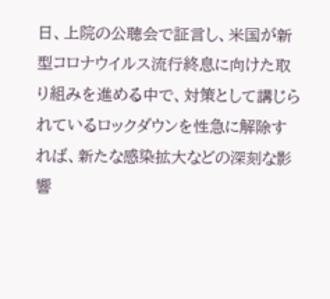日、上院の公聴会で証言し、米国が新型コロナウイルス流行終息に向けた取り組みを進める中で、対策として講じられているロックダウンを性急に解除すれば、新たな感染拡大などの深刻な影響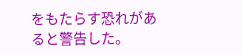をもたらす恐れがあると警告した。